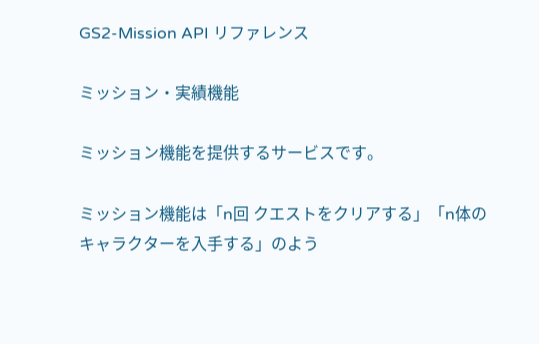GS2-Mission API リファレンス

ミッション・実績機能

ミッション機能を提供するサービスです。

ミッション機能は「n回 クエストをクリアする」「n体のキャラクターを入手する」のよう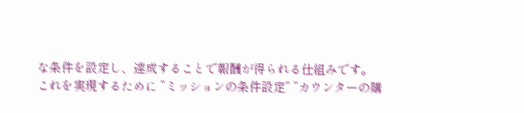な条件を設定し、達成することで報酬が得られる仕組みです。
これを実現するために ”ミッションの条件設定” ”カウンターの購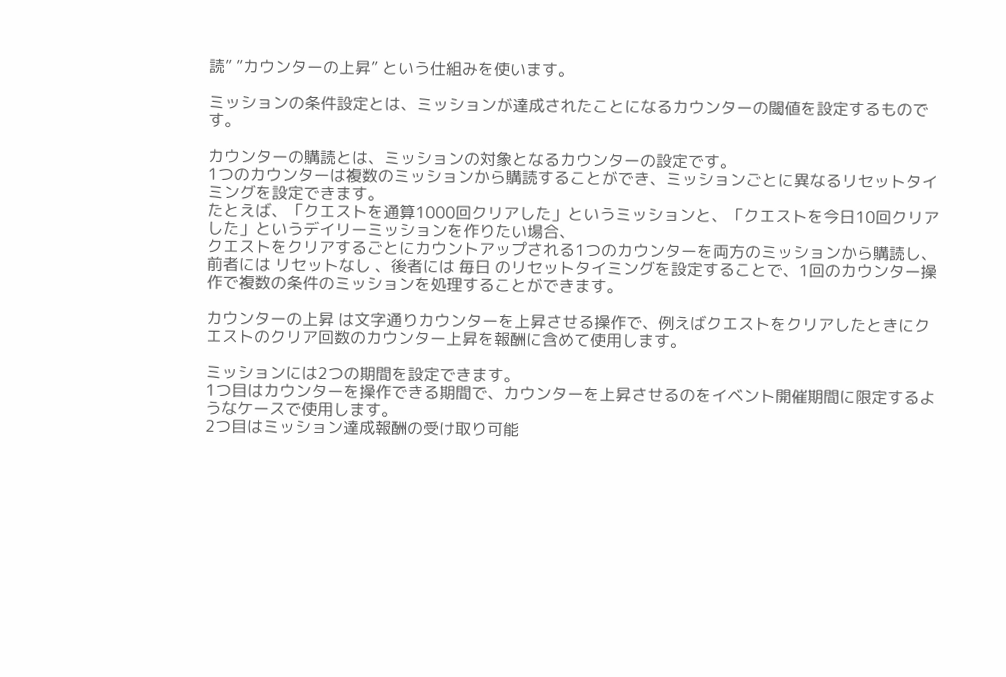読” ”カウンターの上昇” という仕組みを使います。

ミッションの条件設定とは、ミッションが達成されたことになるカウンターの閾値を設定するものです。

カウンターの購読とは、ミッションの対象となるカウンターの設定です。
1つのカウンターは複数のミッションから購読することができ、ミッションごとに異なるリセットタイミングを設定できます。
たとえば、「クエストを通算1000回クリアした」というミッションと、「クエストを今日10回クリアした」というデイリーミッションを作りたい場合、
クエストをクリアするごとにカウントアップされる1つのカウンターを両方のミッションから購読し、前者には リセットなし 、後者には 毎日 のリセットタイミングを設定することで、1回のカウンター操作で複数の条件のミッションを処理することができます。

カウンターの上昇 は文字通りカウンターを上昇させる操作で、例えばクエストをクリアしたときにクエストのクリア回数のカウンター上昇を報酬に含めて使用します。

ミッションには2つの期間を設定できます。
1つ目はカウンターを操作できる期間で、カウンターを上昇させるのをイベント開催期間に限定するようなケースで使用します。
2つ目はミッション達成報酬の受け取り可能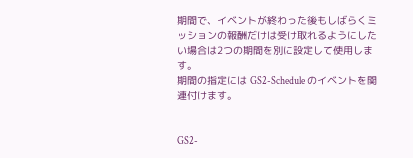期間で、イベントが終わった後もしばらくミッションの報酬だけは受け取れるようにしたい場合は2つの期間を別に設定して使用します。
期間の指定には GS2-Schedule のイベントを関連付けます。


GS2-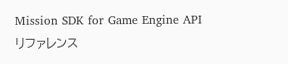Mission SDK for Game Engine API リファレンス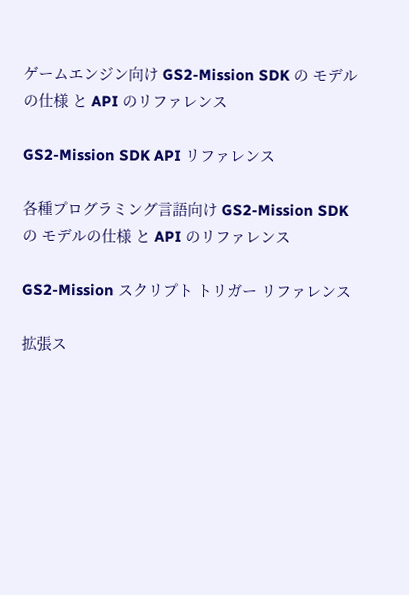ゲームエンジン向け GS2-Mission SDK の モデルの仕様 と API のリファレンス

GS2-Mission SDK API リファレンス

各種プログラミング言語向け GS2-Mission SDK の モデルの仕様 と API のリファレンス

GS2-Mission スクリプト トリガー リファレンス

拡張ス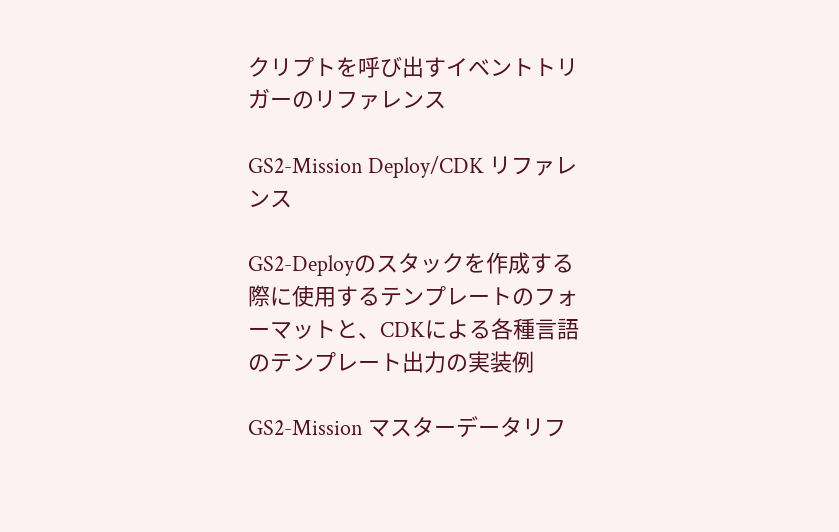クリプトを呼び出すイベントトリガーのリファレンス

GS2-Mission Deploy/CDK リファレンス

GS2-Deployのスタックを作成する際に使用するテンプレートのフォーマットと、CDKによる各種言語のテンプレート出力の実装例

GS2-Mission マスターデータリフ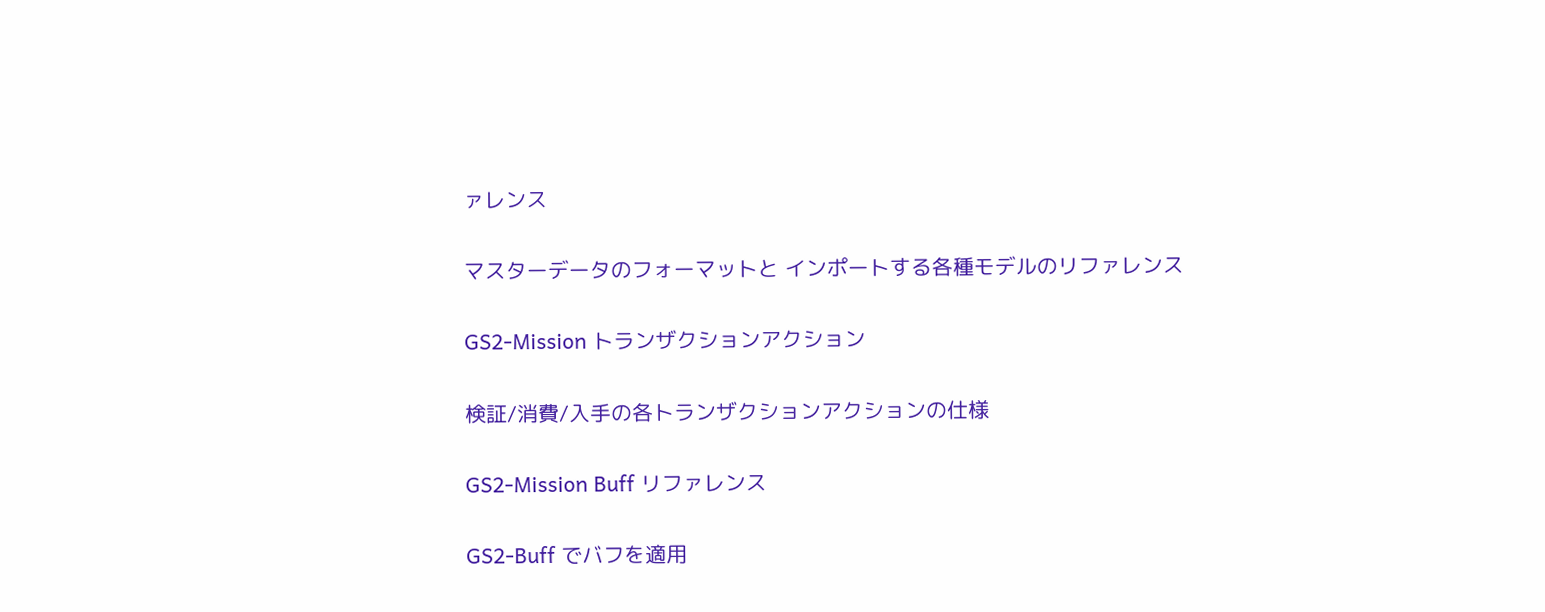ァレンス

マスターデータのフォーマットと インポートする各種モデルのリファレンス

GS2-Mission トランザクションアクション

検証/消費/入手の各トランザクションアクションの仕様

GS2-Mission Buff リファレンス

GS2-Buff でバフを適用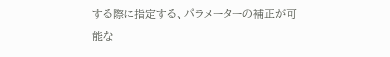する際に指定する、パラメーターの補正が可能な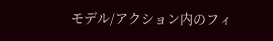モデル/アクション内のフィ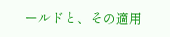ールドと、その適用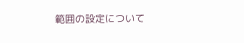範囲の設定について